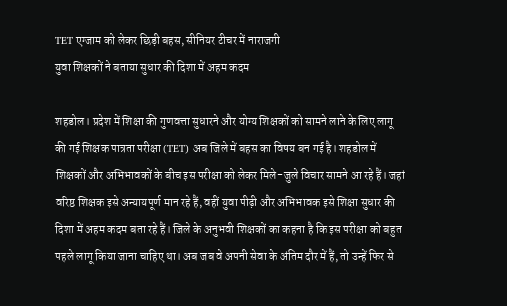TET एग्जाम को लेकर छिड़ी बहस, सीनियर टीचर में नाराजगी
युवा शिक्षकों ने बताया सुधार की दिशा में अहम कदम

शहडोल। प्रदेश में शिक्षा की गुणवत्ता सुधारने और योग्य शिक्षकों को सामने लाने के लिए लागू की गई शिक्षक पात्रता परीक्षा (TET) अब जिले में बहस का विषय बन गई है। शहडोल में शिक्षकों और अभिभावकों के बीच इस परीक्षा को लेकर मिले-जुले विचार सामने आ रहे हैं। जहां वरिष्ठ शिक्षक इसे अन्यायपूर्ण मान रहे हैं, वहीं युवा पीढ़ी और अभिभावक इसे शिक्षा सुधार की दिशा में अहम कदम बता रहे हैं। जिले के अनुभवी शिक्षकों का कहना है कि इस परीक्षा को बहुत पहले लागू किया जाना चाहिए था। अब जब वे अपनी सेवा के अंतिम दौर में हैं, तो उन्हें फिर से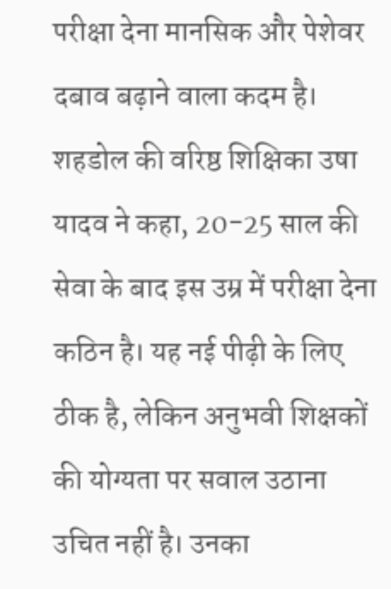परीक्षा देना मानसिक और पेशेवर दबाव बढ़ाने वाला कदम है। शहडोल की वरिष्ठ शिक्षिका उषा यादव ने कहा, 20-25 साल की सेवा के बाद इस उम्र में परीक्षा देना कठिन है। यह नई पीढ़ी के लिए ठीक है, लेकिन अनुभवी शिक्षकों की योग्यता पर सवाल उठाना उचित नहीं है। उनका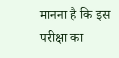मानना है कि इस परीक्षा का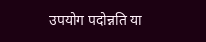उपयोग पदोन्नति या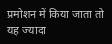प्रमोशन में किया जाता तो यह ज्यादा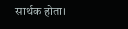सार्थक होता।